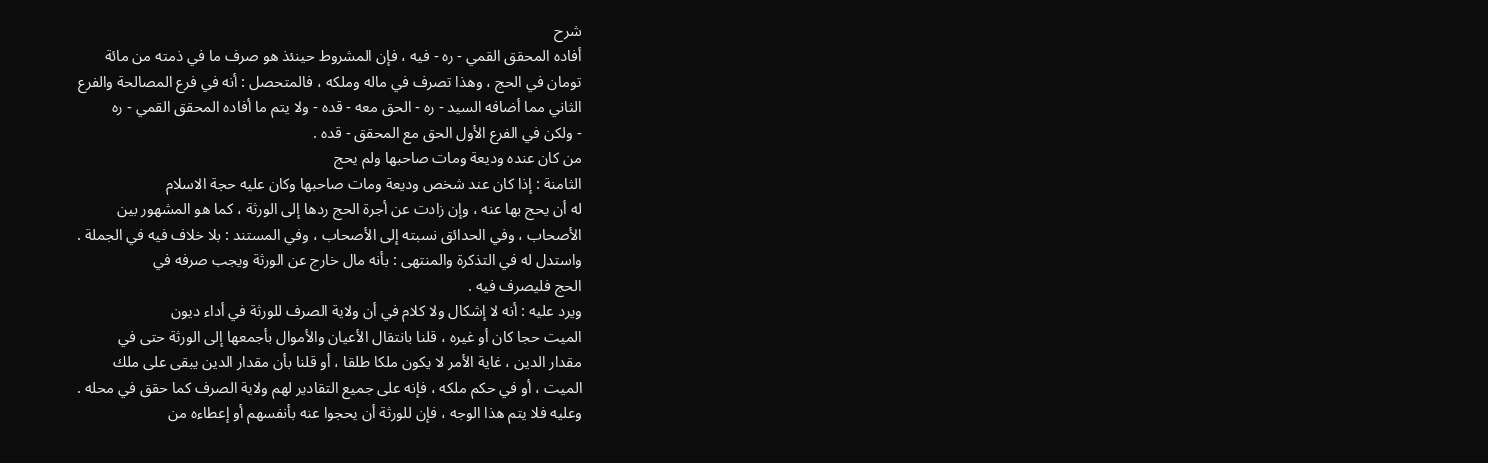شرح
أفاده المحقق القمي - ره - فيه ، فإن المشروط حينئذ هو صرف ما في ذمته من مائة
تومان في الحج ، وهذا تصرف في ماله وملكه ، فالمتحصل : أنه في فرع المصالحة والفرع
الثاني مما أضافه السيد - ره - الحق معه - قده - ولا يتم ما أفاده المحقق القمي - ره
- ولكن في الفرع الأول الحق مع المحقق - قده .
من كان عنده وديعة ومات صاحبها ولم يحج
الثامنة : إذا كان عند شخص وديعة ومات صاحبها وكان عليه حجة الاسلام
له أن يحج بها عنه ، وإن زادت عن أجرة الحج ردها إلى الورثة ، كما هو المشهور بين
الأصحاب ، وفي الحدائق نسبته إلى الأصحاب ، وفي المستند : بلا خلاف فيه في الجملة .
واستدل له في التذكرة والمنتهى : بأنه مال خارج عن الورثة ويجب صرفه في
الحج فليصرف فيه .
ويرد عليه : أنه لا إشكال ولا كلام في أن ولاية الصرف للورثة في أداء ديون
الميت حجا كان أو غيره ، قلنا بانتقال الأعيان والأموال بأجمعها إلى الورثة حتى في
مقدار الدين ، غاية الأمر لا يكون ملكا طلقا ، أو قلنا بأن مقدار الدين يبقى على ملك
الميت ، أو في حكم ملكه ، فإنه على جميع التقادير لهم ولاية الصرف كما حقق في محله .
وعليه فلا يتم هذا الوجه ، فإن للورثة أن يحجوا عنه بأنفسهم أو إعطاءه من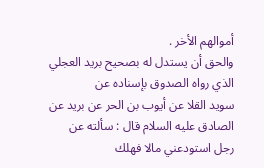أموالهم الأخر .
والحق أن يستدل له بصحيح بريد العجلي الذي رواه الصدوق بإسناده عن
سويد القلا عن أيوب بن الحر عن بريد عن الصادق عليه السلام قال : سألته عن
رجل استودعني مالا فهلك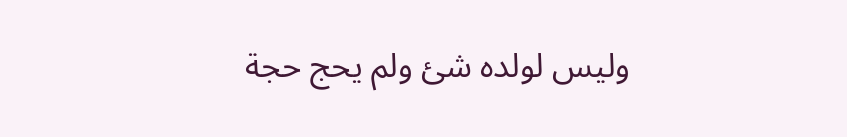وليس لولده شئ ولم يحج حجة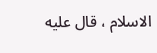الاسلام ، قال عليه